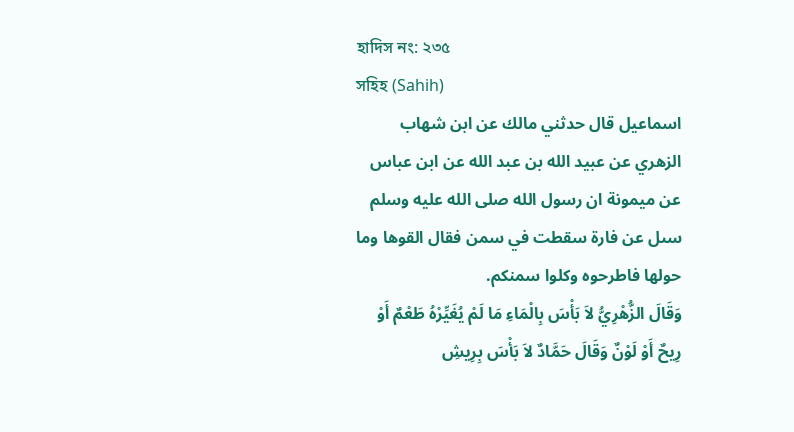হাদিস নং: ২৩৫
সহিহ (Sahih)
اسماعيل قال حدثني مالك عن ابن شهاب الزهري عن عبيد الله بن عبد الله عن ابن عباس عن ميمونة ان رسول الله صلى الله عليه وسلم سىل عن فارة سقطت في سمن فقال القوها وما حولها فاطرحوه وكلوا سمنكم.
وَقَالَ الزُّهْرِيُّ لاَ بَأْسَ بِالْمَاءِ مَا لَمْ يُغَيِّرْهُ طَعْمٌ أَوْ رِيحٌ أَوْ لَوْنٌ وَقَالَ حَمَّادٌ لاَ بَأْسَ بِرِيشِ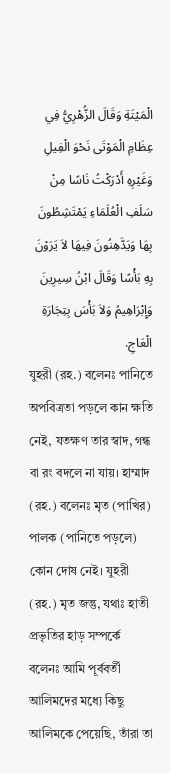الْمَيْتَةِ وَقَالَ الزُّهْرِيُّ فِي عِظَامِ الْمَوْتَى نَحْوَ الْفِيلِ وَغَيْرِهِ أَدْرَكْتُ نَاسًا مِنْ سَلَفِ الْعُلَمَاءِ يَمْتَشِطُونَ بِهَا وَيَدَّهِنُونَ فِيهَا لاَ يَرَوْنَ بِهِ بَأْسًا وَقَالَ ابْنُ سِيرِينَ وَإِبْرَاهِيمُ وَلاَ بَأْسَ بِتِجَارَةِ الْعَاجِ.
যুহরী (রহ.) বলেনঃ পানিতে অপবিত্রতা পড়লে কান ক্ষতি নেই, যতক্ষণ তার স্বাদ, গন্ধ বা রং বদলে না যায়। হাম্মাদ (রহ.) বলেনঃ মৃত (পাখির) পালক (পানিতে পড়লে) কোন দোষ নেই। যুহরী (রহ.) মৃত জন্তু, যথাঃ হাতী প্রভৃতির হাড় সম্পর্কে বলেনঃ আমি পূর্ববর্তী আলিমদের মধ্যে কিছু আলিমকে পেয়েছি, তাঁরা তা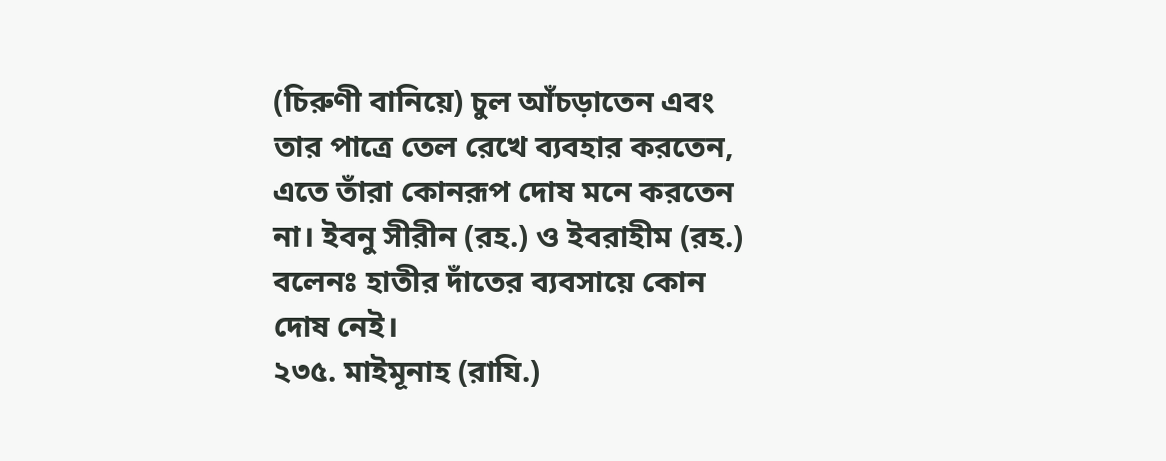(চিরুণী বানিয়ে) চুল আঁচড়াতেন এবং তার পাত্রে তেল রেখে ব্যবহার করতেন, এতে তাঁরা কোনরূপ দোষ মনে করতেন না। ইবনু সীরীন (রহ.) ও ইবরাহীম (রহ.) বলেনঃ হাতীর দাঁতের ব্যবসায়ে কোন দোষ নেই।
২৩৫. মাইমূনাহ (রাযি.)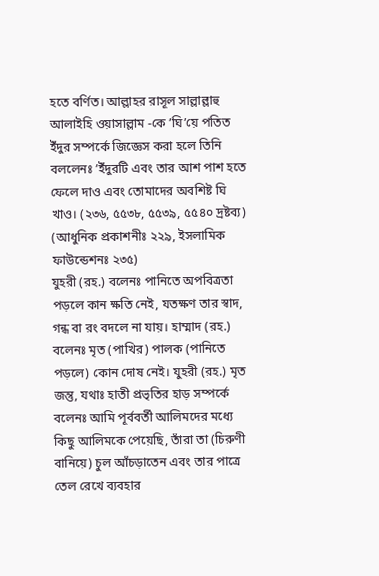হতে বর্ণিত। আল্লাহর রাসূল সাল্লাল্লাহু আলাইহি ওয়াসাল্লাম -কে ’ঘি’য়ে পতিত ইঁদুর সম্পর্কে জিজ্ঞেস করা হলে তিনি বললেনঃ ’ইঁদুরটি এবং তার আশ পাশ হতে ফেলে দাও এবং তোমাদের অবশিষ্ট ঘি খাও। (২৩৬, ৫৫৩৮, ৫৫৩৯, ৫৫৪০ দ্রষ্টব্য) (আধুনিক প্রকাশনীঃ ২২৯, ইসলামিক ফাউন্ডেশনঃ ২৩৫)
যুহরী (রহ.) বলেনঃ পানিতে অপবিত্রতা পড়লে কান ক্ষতি নেই, যতক্ষণ তার স্বাদ, গন্ধ বা রং বদলে না যায়। হাম্মাদ (রহ.) বলেনঃ মৃত (পাখির) পালক (পানিতে পড়লে) কোন দোষ নেই। যুহরী (রহ.) মৃত জন্তু, যথাঃ হাতী প্রভৃতির হাড় সম্পর্কে বলেনঃ আমি পূর্ববর্তী আলিমদের মধ্যে কিছু আলিমকে পেয়েছি, তাঁরা তা (চিরুণী বানিয়ে) চুল আঁচড়াতেন এবং তার পাত্রে তেল রেখে ব্যবহার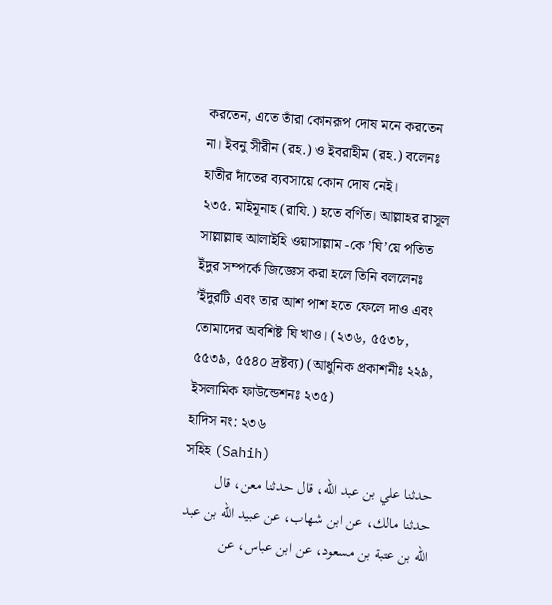করতেন, এতে তাঁরা কোনরূপ দোষ মনে করতেন না। ইবনু সীরীন (রহ.) ও ইবরাহীম (রহ.) বলেনঃ হাতীর দাঁতের ব্যবসায়ে কোন দোষ নেই।
২৩৫. মাইমূনাহ (রাযি.) হতে বর্ণিত। আল্লাহর রাসূল সাল্লাল্লাহু আলাইহি ওয়াসাল্লাম -কে ’ঘি’য়ে পতিত ইঁদুর সম্পর্কে জিজ্ঞেস করা হলে তিনি বললেনঃ ’ইঁদুরটি এবং তার আশ পাশ হতে ফেলে দাও এবং তোমাদের অবশিষ্ট ঘি খাও। (২৩৬, ৫৫৩৮, ৫৫৩৯, ৫৫৪০ দ্রষ্টব্য) (আধুনিক প্রকাশনীঃ ২২৯, ইসলামিক ফাউন্ডেশনঃ ২৩৫)
হাদিস নং: ২৩৬
সহিহ (Sahih)
حدثنا علي بن عبد الله، قال حدثنا معن، قال حدثنا مالك، عن ابن شهاب، عن عبيد الله بن عبد الله بن عتبة بن مسعود، عن ابن عباس، عن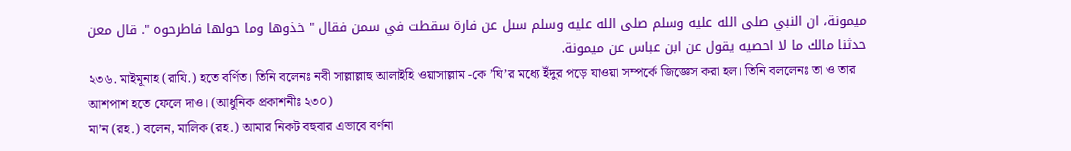ميمونة، ان النبي صلى الله عليه وسلم صلى الله عليه وسلم سىل عن فارة سقطت في سمن فقال " خذوها وما حولها فاطرحوه ". قال معن حدثنا مالك ما لا احصيه يقول عن ابن عباس عن ميمونة.
২৩৬. মাইমূনাহ (রাযি.) হতে বর্ণিত। তিনি বলেনঃ নবী সাল্লাল্লাহু আলাইহি ওয়াসাল্লাম -কে ’ঘি’র মধ্যে ইঁদুর পড়ে যাওয়া সম্পর্কে জিজ্ঞেস করা হল। তিনি বললেনঃ তা ও তার আশপাশ হতে ফেলে দাও। (আধুনিক প্রকাশনীঃ ২৩০)
মা’ন (রহ.) বলেন, মালিক (রহ.) আমার নিকট বহুবার এভাবে বর্ণনা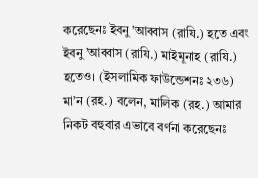করেছেনঃ ইবনু ’আব্বাস (রাযি.) হতে এবং ইবনু ’আব্বাস (রাযি.) মাইমূনাহ (রাযি.) হতেও। (ইসলামিক ফাউন্ডেশনঃ ২৩৬)
মা’ন (রহ.) বলেন, মালিক (রহ.) আমার নিকট বহুবার এভাবে বর্ণনা করেছেনঃ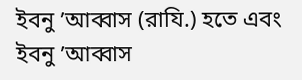ইবনু ’আব্বাস (রাযি.) হতে এবং ইবনু ’আব্বাস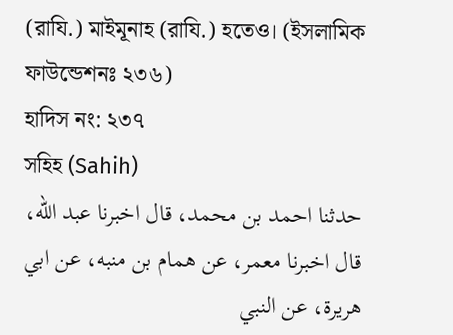(রাযি.) মাইমূনাহ (রাযি.) হতেও। (ইসলামিক ফাউন্ডেশনঃ ২৩৬)
হাদিস নং: ২৩৭
সহিহ (Sahih)
حدثنا احمد بن محمد، قال اخبرنا عبد الله، قال اخبرنا معمر، عن همام بن منبه، عن ابي هريرة، عن النبي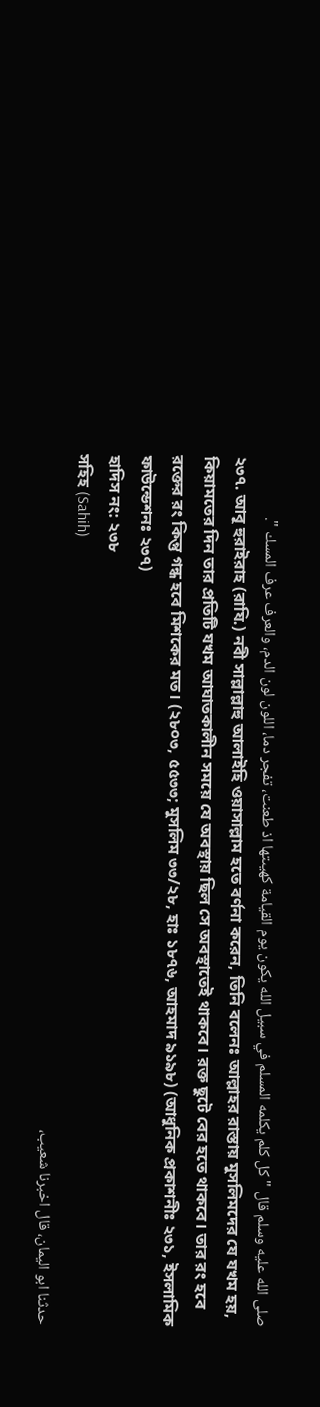صلى الله عليه وسلم قال " كل كلم يكلمه المسلم في سبيل الله يكون يوم القيامة كهيىتها اذ طعنت، تفجر دما، اللون لون الدم، والعرف عرف المسك ".
২৩৭. আবূ হুরাইরাহ (রাযি.) নবী সাল্লাল্লাহু আলাইহি ওয়াসাল্লাম হতে বর্ণনা করেন, তিনি বলেনঃ আল্লাহর রাস্তায় মুসলিমদের যে যখম হয়, কিয়ামতের দিন তার প্রতিটি যখম আঘাতকালীন সময়ে যে অবস্থায় ছিল সে অবস্থাতেই থাকবে। রক্ত ছুটে বের হতে থাকবে। তার রং হবে রক্তের রং কিন্তু গন্ধ হবে মিশকের মত। (২৮০৩, ৫৫৩৩; মুসলিম ৩৩/২৮, হাঃ ১৮৭৬, আহমাদ ৯১৯৮) (আধুনিক প্রকাশনীঃ ২৩১, ইসলামিক ফাউন্ডেশনঃ ২৩৭)
হাদিস নং: ২৩৮
সহিহ (Sahih)
حدثنا ابو اليمان، قال اخبرنا شعيب،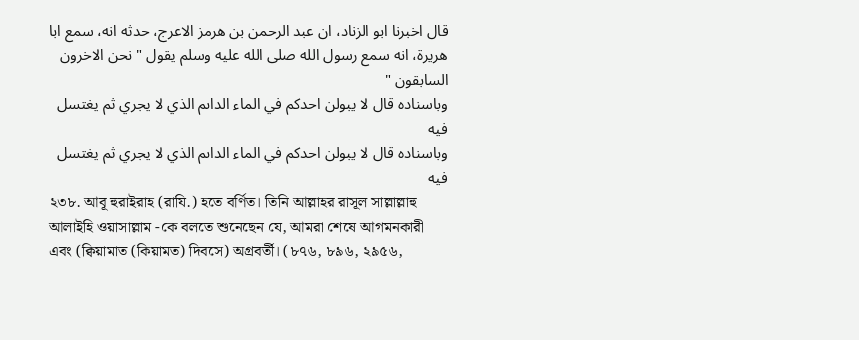قال اخبرنا ابو الزناد، ان عبد الرحمن بن هرمز الاعرج، حدثه انه، سمع ابا هريرة، انه سمع رسول الله صلى الله عليه وسلم يقول " نحن الاخرون السابقون "
وباسناده قال لا يبولن احدكم في الماء الداىم الذي لا يجري ثم يغتسل فيه
وباسناده قال لا يبولن احدكم في الماء الداىم الذي لا يجري ثم يغتسل فيه
২৩৮. আবূ হুরাইরাহ (রাযি.) হতে বর্ণিত। তিনি আল্লাহর রাসূল সাল্লাল্লাহু আলাইহি ওয়াসাল্লাম -কে বলতে শুনেছেন যে, আমরা শেষে আগমনকারী এবং (ক্বিয়ামাত (কিয়ামত) দিবসে) অগ্রবর্তী। (৮৭৬, ৮৯৬, ২৯৫৬,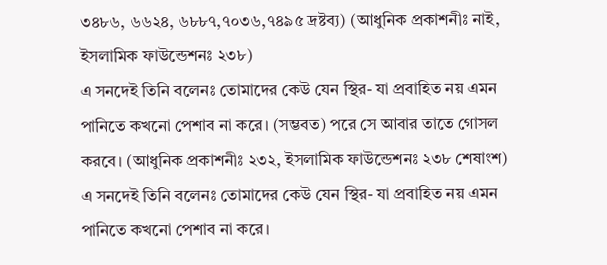৩৪৮৬, ৬৬২৪, ৬৮৮৭,৭০৩৬,৭৪৯৫ দ্রষ্টব্য) (আধুনিক প্রকাশনীঃ নাই, ইসলামিক ফাউন্ডেশনঃ ২৩৮)
এ সনদেই তিনি বলেনঃ তোমাদের কেউ যেন স্থির- যা প্রবাহিত নয় এমন পানিতে কখনো পেশাব না করে। (সম্ভবত) পরে সে আবার তাতে গোসল করবে। (আধুনিক প্রকাশনীঃ ২৩২, ইসলামিক ফাউন্ডেশনঃ ২৩৮ শেষাংশ)
এ সনদেই তিনি বলেনঃ তোমাদের কেউ যেন স্থির- যা প্রবাহিত নয় এমন পানিতে কখনো পেশাব না করে।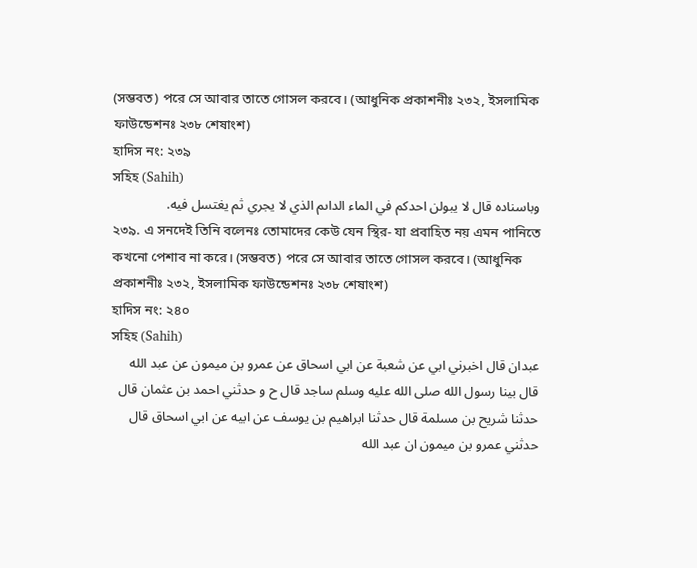(সম্ভবত) পরে সে আবার তাতে গোসল করবে। (আধুনিক প্রকাশনীঃ ২৩২, ইসলামিক ফাউন্ডেশনঃ ২৩৮ শেষাংশ)
হাদিস নং: ২৩৯
সহিহ (Sahih)
وباسناده قال لا يبولن احدكم في الماء الداىم الذي لا يجري ثم يغتسل فيه.
২৩৯. এ সনদেই তিনি বলেনঃ তোমাদের কেউ যেন স্থির- যা প্রবাহিত নয় এমন পানিতে কখনো পেশাব না করে। (সম্ভবত) পরে সে আবার তাতে গোসল করবে। (আধুনিক প্রকাশনীঃ ২৩২, ইসলামিক ফাউন্ডেশনঃ ২৩৮ শেষাংশ)
হাদিস নং: ২৪০
সহিহ (Sahih)
عبدان قال اخبرني ابي عن شعبة عن ابي اسحاق عن عمرو بن ميمون عن عبد الله قال بينا رسول الله صلى الله عليه وسلم ساجد قال ح و حدثني احمد بن عثمان قال حدثنا شريح بن مسلمة قال حدثنا ابراهيم بن يوسف عن ابيه عن ابي اسحاق قال حدثني عمرو بن ميمون ان عبد الله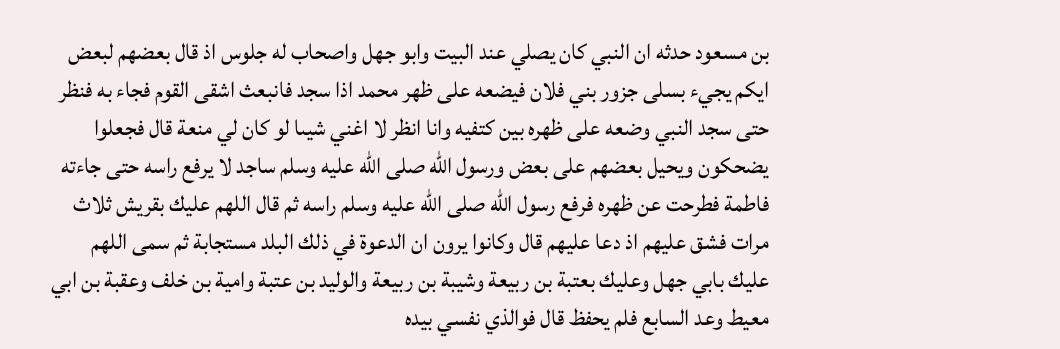بن مسعود حدثه ان النبي كان يصلي عند البيت وابو جهل واصحاب له جلوس اذ قال بعضهم لبعض ايكم يجيء بسلى جزور بني فلان فيضعه على ظهر محمد اذا سجد فانبعث اشقى القوم فجاء به فنظر حتى سجد النبي وضعه على ظهره بين كتفيه وانا انظر لا اغني شيىا لو كان لي منعة قال فجعلوا يضحكون ويحيل بعضهم على بعض ورسول الله صلى الله عليه وسلم ساجد لا يرفع راسه حتى جاءته فاطمة فطرحت عن ظهره فرفع رسول الله صلى الله عليه وسلم راسه ثم قال اللهم عليك بقريش ثلاث مرات فشق عليهم اذ دعا عليهم قال وكانوا يرون ان الدعوة في ذلك البلد مستجابة ثم سمى اللهم عليك بابي جهل وعليك بعتبة بن ربيعة وشيبة بن ربيعة والوليد بن عتبة وامية بن خلف وعقبة بن ابي معيط وعد السابع فلم يحفظ قال فوالذي نفسي بيده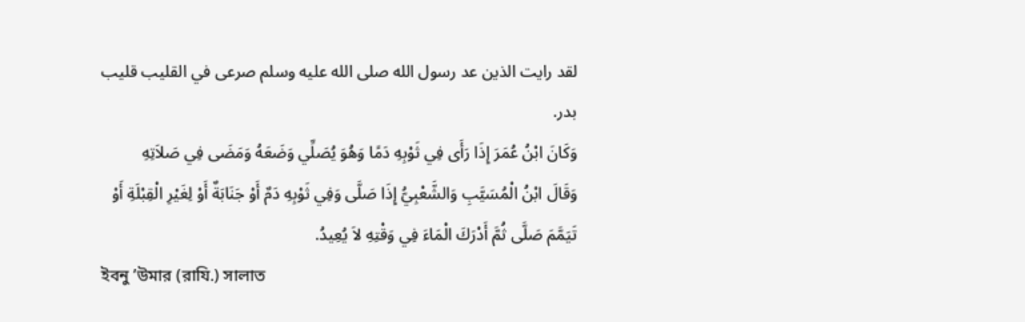لقد رايت الذين عد رسول الله صلى الله عليه وسلم صرعى في القليب قليب بدر.
وَكَانَ ابْنُ عُمَرَ إِذَا رَأَى فِي ثَوْبِهِ دَمًا وَهُوَ يُصَلِّي وَضَعَهُ وَمَضَى فِي صَلاَتِهِ
وَقَالَ ابْنُ الْمُسَيَّبِ وَالشَّعْبِيُّ إِذَا صَلَّى وَفِي ثَوْبِهِ دَمٌ أَوْ جَنَابَةٌ أَوْ لِغَيْرِ الْقِبْلَةِ أَوْ تَيَمَّمَ صَلَّى ثُمَّ أَدْرَكَ الْمَاءَ فِي وَقْتِهِ لاَ يُعِيدُ.
ইবনু ’উমার (রাযি.) সালাত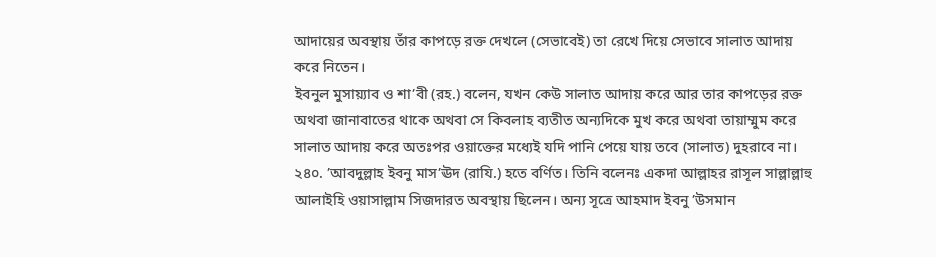আদায়ের অবস্থায় তাঁর কাপড়ে রক্ত দেখলে (সেভাবেই) তা রেখে দিয়ে সেভাবে সালাত আদায় করে নিতেন।
ইবনুল মুসায়্যাব ও শা’বী (রহ.) বলেন, যখন কেউ সালাত আদায় করে আর তার কাপড়ের রক্ত অথবা জানাবাতের থাকে অথবা সে কিবলাহ ব্যতীত অন্যদিকে মুখ করে অথবা তায়াম্মুম করে সালাত আদায় করে অতঃপর ওয়াক্তের মধ্যেই যদি পানি পেয়ে যায় তবে (সালাত) দুহরাবে না।
২৪০. ’আবদুল্লাহ ইবনু মাস’ঊদ (রাযি.) হতে বর্ণিত। তিনি বলেনঃ একদা আল্লাহর রাসূল সাল্লাল্লাহু আলাইহি ওয়াসাল্লাম সিজদারত অবস্থায় ছিলেন। অন্য সূত্রে আহমাদ ইবনু ’উসমান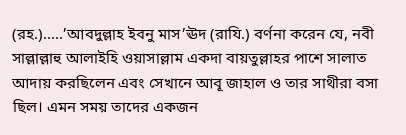(রহ.).....’আবদুল্লাহ ইবনু মাস’ঊদ (রাযি.) বর্ণনা করেন যে, নবী সাল্লাল্লাহু আলাইহি ওয়াসাল্লাম একদা বায়তুল্লাহর পাশে সালাত আদায় করছিলেন এবং সেখানে আবূ জাহাল ও তার সাথীরা বসা ছিল। এমন সময় তাদের একজন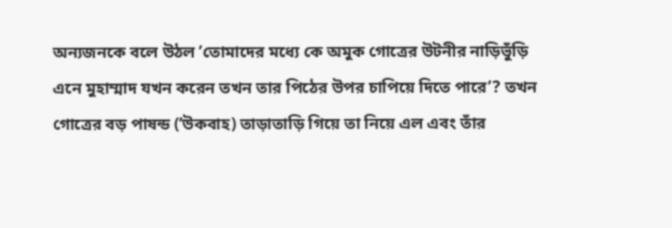অন্যজনকে বলে উঠল ’তোমাদের মধ্যে কে অমুক গোত্রের উটনীর নাড়িভুঁড়ি এনে মুহাম্মাদ যখন করেন তখন তার পিঠের উপর চাপিয়ে দিতে পারে’? তখন গোত্রের বড় পাষন্ড (’উকবাহ) তাড়াতাড়ি গিয়ে তা নিয়ে এল এবং তাঁর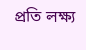প্রতি লক্ষ্য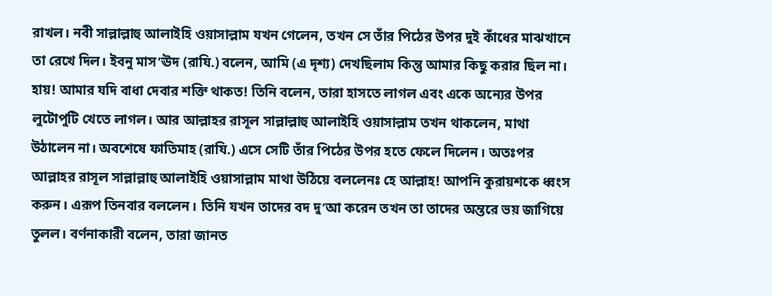রাখল। নবী সাল্লাল্লাহু আলাইহি ওয়াসাল্লাম যখন গেলেন, তখন সে তাঁর পিঠের উপর দুই কাঁধের মাঝখানে তা রেখে দিল। ইবনু মাস’ঊদ (রাযি.) বলেন, আমি (এ দৃশ্য) দেখছিলাম কিন্তু আমার কিছু করার ছিল না। হায়! আমার যদি বাধা দেবার শক্তি থাকত! তিনি বলেন, তারা হাসতে লাগল এবং একে অন্যের উপর লুটোপুটি খেতে লাগল। আর আল্লাহর রাসূল সাল্লাল্লাহু আলাইহি ওয়াসাল্লাম তখন থাকলেন, মাথা উঠালেন না। অবশেষে ফাতিমাহ (রাযি.) এসে সেটি তাঁর পিঠের উপর হতে ফেলে দিলেন। অতঃপর আল্লাহর রাসূল সাল্লাল্লাহু আলাইহি ওয়াসাল্লাম মাথা উঠিয়ে বললেনঃ হে আল্লাহ! আপনি কুরায়শকে ধ্বংস করুন। এরূপ তিনবার বললেন। তিনি যখন তাদের বদ দু’আ করেন তখন তা তাদের অন্তরে ভয় জাগিয়ে তুলল। বর্ণনাকারী বলেন, তারা জানত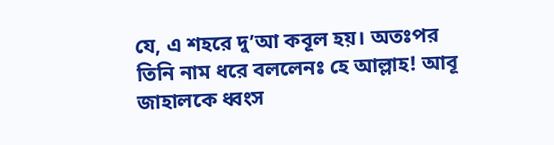যে, এ শহরে দু’আ কবূল হয়। অতঃপর তিনি নাম ধরে বললেনঃ হে আল্লাহ! আবূ জাহালকে ধ্বংস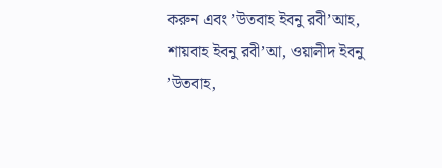করুন এবং ’উতবাহ ইবনু রবী’আহ, শায়বাহ ইবনু রবী’আ, ওয়ালীদ ইবনু ’উতবাহ,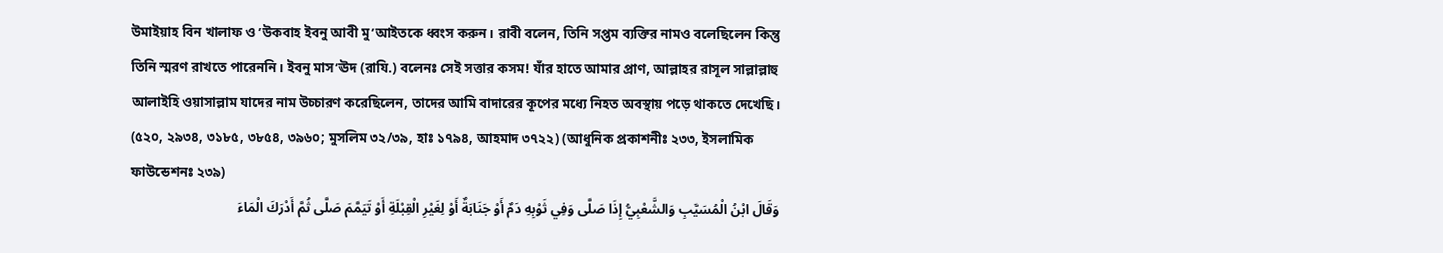উমাইয়াহ বিন খালাফ ও ’উকবাহ ইবনু আবী মু’আইতকে ধ্বংস করুন। রাবী বলেন, তিনি সপ্তম ব্যক্তির নামও বলেছিলেন কিন্তু তিনি স্মরণ রাখতে পারেননি। ইবনু মাস’ঊদ (রাযি.) বলেনঃ সেই সত্তার কসম! যাঁর হাতে আমার প্রাণ, আল্লাহর রাসূল সাল্লাল্লাহু আলাইহি ওয়াসাল্লাম যাদের নাম উচ্চারণ করেছিলেন, তাদের আমি বাদারের কূপের মধ্যে নিহত অবস্থায় পড়ে থাকতে দেখেছি। (৫২০, ২৯৩৪, ৩১৮৫, ৩৮৫৪, ৩৯৬০; মুসলিম ৩২/৩৯, হাঃ ১৭৯৪, আহমাদ ৩৭২২) (আধুনিক প্রকাশনীঃ ২৩৩, ইসলামিক ফাউন্ডেশনঃ ২৩৯)
وَقَالَ ابْنُ الْمُسَيَّبِ وَالشَّعْبِيُّ إِذَا صَلَّى وَفِي ثَوْبِهِ دَمٌ أَوْ جَنَابَةٌ أَوْ لِغَيْرِ الْقِبْلَةِ أَوْ تَيَمَّمَ صَلَّى ثُمَّ أَدْرَكَ الْمَاءَ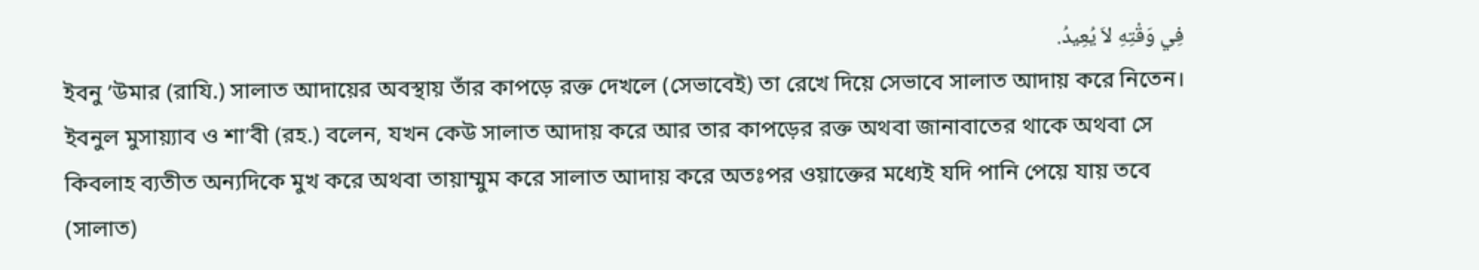فِي وَقْتِهِ لاَ يُعِيدُ.
ইবনু ’উমার (রাযি.) সালাত আদায়ের অবস্থায় তাঁর কাপড়ে রক্ত দেখলে (সেভাবেই) তা রেখে দিয়ে সেভাবে সালাত আদায় করে নিতেন।
ইবনুল মুসায়্যাব ও শা’বী (রহ.) বলেন, যখন কেউ সালাত আদায় করে আর তার কাপড়ের রক্ত অথবা জানাবাতের থাকে অথবা সে কিবলাহ ব্যতীত অন্যদিকে মুখ করে অথবা তায়াম্মুম করে সালাত আদায় করে অতঃপর ওয়াক্তের মধ্যেই যদি পানি পেয়ে যায় তবে (সালাত)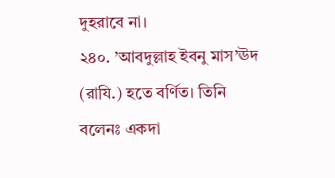দুহরাবে না।
২৪০. ’আবদুল্লাহ ইবনু মাস’ঊদ (রাযি.) হতে বর্ণিত। তিনি বলেনঃ একদা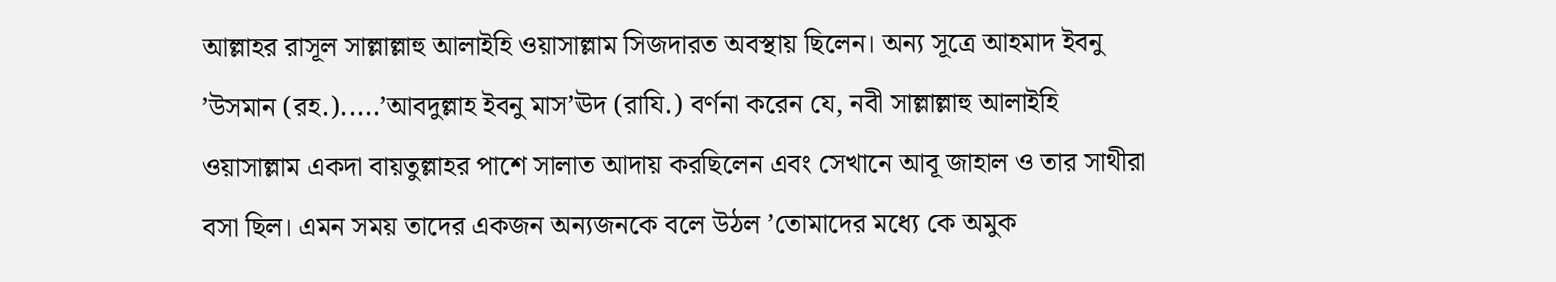আল্লাহর রাসূল সাল্লাল্লাহু আলাইহি ওয়াসাল্লাম সিজদারত অবস্থায় ছিলেন। অন্য সূত্রে আহমাদ ইবনু ’উসমান (রহ.).....’আবদুল্লাহ ইবনু মাস’ঊদ (রাযি.) বর্ণনা করেন যে, নবী সাল্লাল্লাহু আলাইহি ওয়াসাল্লাম একদা বায়তুল্লাহর পাশে সালাত আদায় করছিলেন এবং সেখানে আবূ জাহাল ও তার সাথীরা বসা ছিল। এমন সময় তাদের একজন অন্যজনকে বলে উঠল ’তোমাদের মধ্যে কে অমুক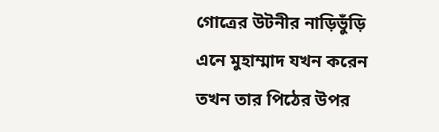গোত্রের উটনীর নাড়িভুঁড়ি এনে মুহাম্মাদ যখন করেন তখন তার পিঠের উপর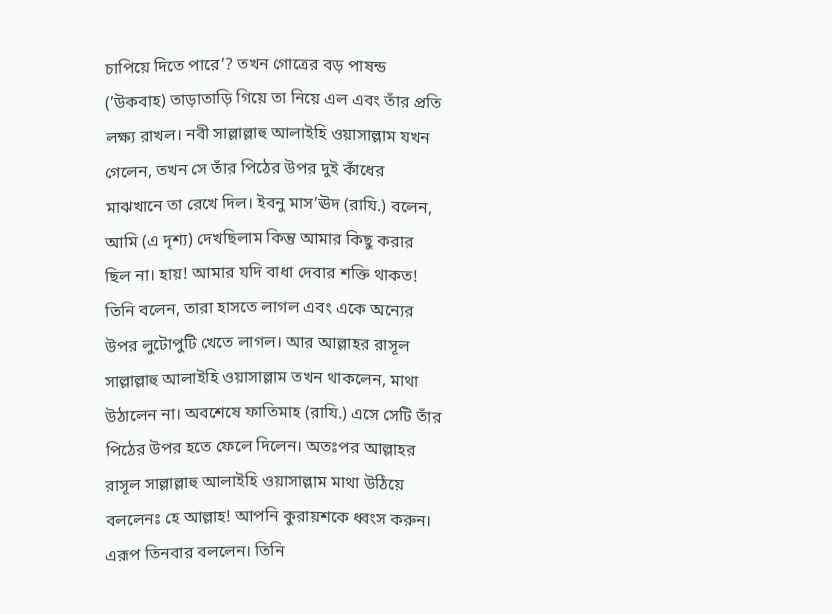চাপিয়ে দিতে পারে’? তখন গোত্রের বড় পাষন্ড (’উকবাহ) তাড়াতাড়ি গিয়ে তা নিয়ে এল এবং তাঁর প্রতি লক্ষ্য রাখল। নবী সাল্লাল্লাহু আলাইহি ওয়াসাল্লাম যখন গেলেন, তখন সে তাঁর পিঠের উপর দুই কাঁধের মাঝখানে তা রেখে দিল। ইবনু মাস’ঊদ (রাযি.) বলেন, আমি (এ দৃশ্য) দেখছিলাম কিন্তু আমার কিছু করার ছিল না। হায়! আমার যদি বাধা দেবার শক্তি থাকত! তিনি বলেন, তারা হাসতে লাগল এবং একে অন্যের উপর লুটোপুটি খেতে লাগল। আর আল্লাহর রাসূল সাল্লাল্লাহু আলাইহি ওয়াসাল্লাম তখন থাকলেন, মাথা উঠালেন না। অবশেষে ফাতিমাহ (রাযি.) এসে সেটি তাঁর পিঠের উপর হতে ফেলে দিলেন। অতঃপর আল্লাহর রাসূল সাল্লাল্লাহু আলাইহি ওয়াসাল্লাম মাথা উঠিয়ে বললেনঃ হে আল্লাহ! আপনি কুরায়শকে ধ্বংস করুন। এরূপ তিনবার বললেন। তিনি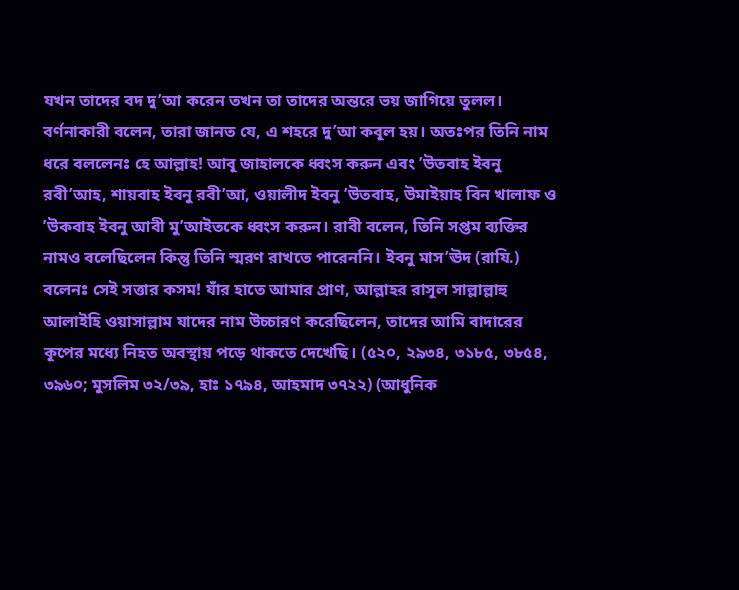যখন তাদের বদ দু’আ করেন তখন তা তাদের অন্তরে ভয় জাগিয়ে তুলল। বর্ণনাকারী বলেন, তারা জানত যে, এ শহরে দু’আ কবূল হয়। অতঃপর তিনি নাম ধরে বললেনঃ হে আল্লাহ! আবূ জাহালকে ধ্বংস করুন এবং ’উতবাহ ইবনু রবী’আহ, শায়বাহ ইবনু রবী’আ, ওয়ালীদ ইবনু ’উতবাহ, উমাইয়াহ বিন খালাফ ও ’উকবাহ ইবনু আবী মু’আইতকে ধ্বংস করুন। রাবী বলেন, তিনি সপ্তম ব্যক্তির নামও বলেছিলেন কিন্তু তিনি স্মরণ রাখতে পারেননি। ইবনু মাস’ঊদ (রাযি.) বলেনঃ সেই সত্তার কসম! যাঁর হাতে আমার প্রাণ, আল্লাহর রাসূল সাল্লাল্লাহু আলাইহি ওয়াসাল্লাম যাদের নাম উচ্চারণ করেছিলেন, তাদের আমি বাদারের কূপের মধ্যে নিহত অবস্থায় পড়ে থাকতে দেখেছি। (৫২০, ২৯৩৪, ৩১৮৫, ৩৮৫৪, ৩৯৬০; মুসলিম ৩২/৩৯, হাঃ ১৭৯৪, আহমাদ ৩৭২২) (আধুনিক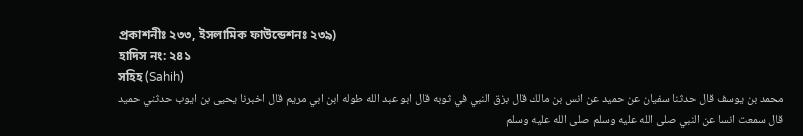প্রকাশনীঃ ২৩৩, ইসলামিক ফাউন্ডেশনঃ ২৩৯)
হাদিস নং: ২৪১
সহিহ (Sahih)
محمد بن يوسف قال حدثنا سفيان عن حميد عن انس بن مالك قال بزق النبي في ثوبه قال ابو عبد الله طوله ابن ابي مريم قال اخبرنا يحيى بن ايوب حدثني حميد قال سمعت انسا عن النبي صلى الله عليه وسلم صلى الله عليه وسلم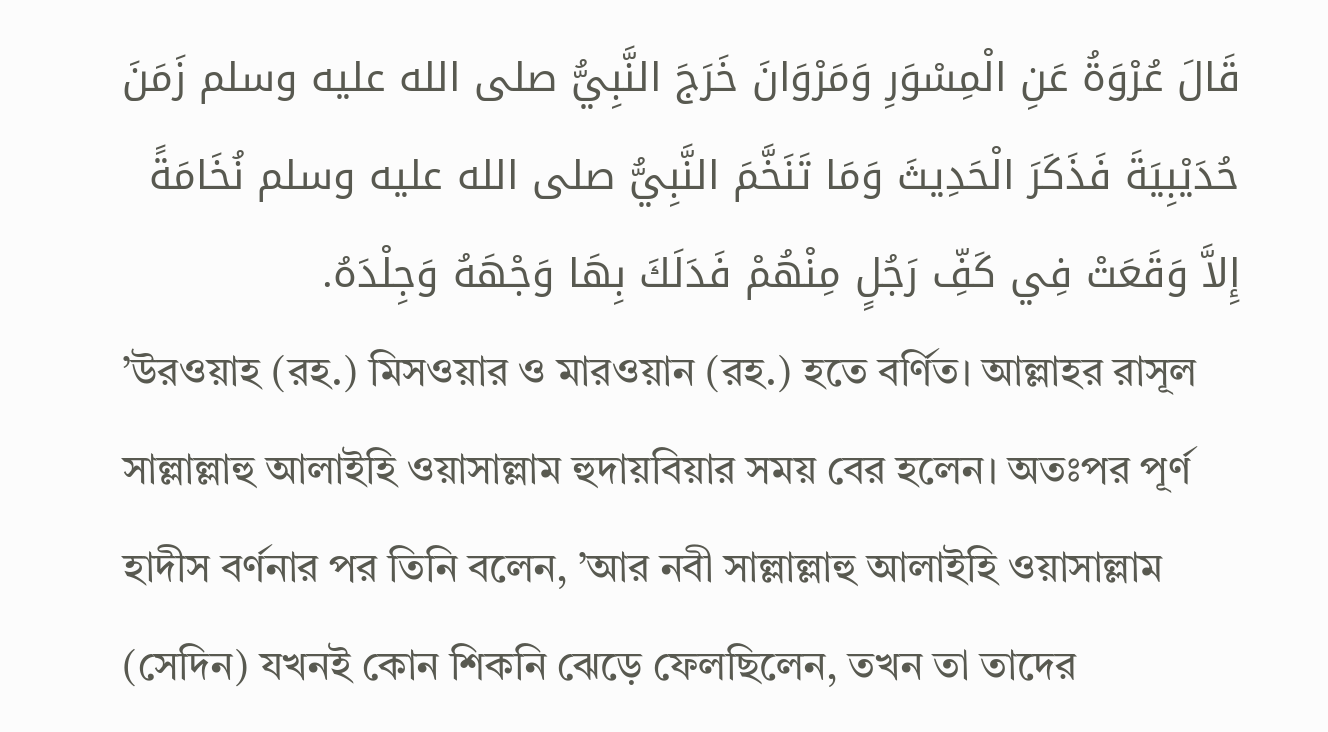قَالَ عُرْوَةُ عَنِ الْمِسْوَرِ وَمَرْوَانَ خَرَجَ النَّبِيُّ صلى الله عليه وسلم زَمَنَ حُدَيْبِيَةَ فَذَكَرَ الْحَدِيثَ وَمَا تَنَخَّمَ النَّبِيُّ صلى الله عليه وسلم نُخَامَةً إِلاَّ وَقَعَتْ فِي كَفِّ رَجُلٍ مِنْهُمْ فَدَلَكَ بِهَا وَجْهَهُ وَجِلْدَهُ.
’উরওয়াহ (রহ.) মিসওয়ার ও মারওয়ান (রহ.) হতে বর্ণিত। আল্লাহর রাসূল সাল্লাল্লাহু আলাইহি ওয়াসাল্লাম হুদায়বিয়ার সময় বের হলেন। অতঃপর পূর্ণ হাদীস বর্ণনার পর তিনি বলেন, ’আর নবী সাল্লাল্লাহু আলাইহি ওয়াসাল্লাম (সেদিন) যখনই কোন শিকনি ঝেড়ে ফেলছিলেন, তখন তা তাদের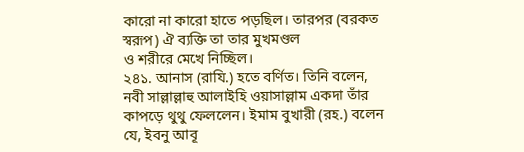কারো না কারো হাতে পড়ছিল। তারপর (বরকত স্বরূপ) ঐ ব্যক্তি তা তার মুখমণ্ডল
ও শরীরে মেখে নিচ্ছিল।
২৪১. আনাস (রাযি.) হতে বর্ণিত। তিনি বলেন, নবী সাল্লাল্লাহু আলাইহি ওয়াসাল্লাম একদা তাঁর কাপড়ে থুথু ফেললেন। ইমাম বুখারী (রহ.) বলেন যে, ইবনু আবূ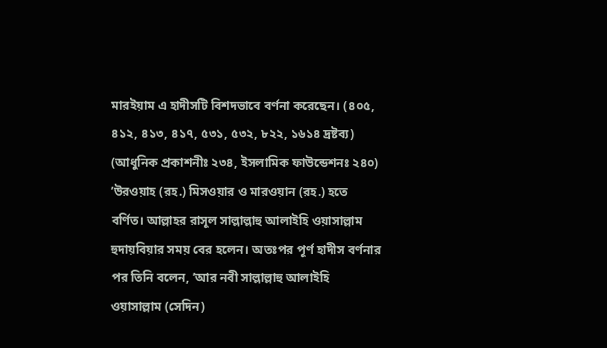মারইয়াম এ হাদীসটি বিশদভাবে বর্ণনা করেছেন। (৪০৫, ৪১২, ৪১৩, ৪১৭, ৫৩১, ৫৩২, ৮২২, ১৬১৪ দ্রষ্টব্য) (আধুনিক প্রকাশনীঃ ২৩৪, ইসলামিক ফাউন্ডেশনঃ ২৪০)
’উরওয়াহ (রহ.) মিসওয়ার ও মারওয়ান (রহ.) হতে বর্ণিত। আল্লাহর রাসূল সাল্লাল্লাহু আলাইহি ওয়াসাল্লাম হুদায়বিয়ার সময় বের হলেন। অতঃপর পূর্ণ হাদীস বর্ণনার পর তিনি বলেন, ’আর নবী সাল্লাল্লাহু আলাইহি ওয়াসাল্লাম (সেদিন)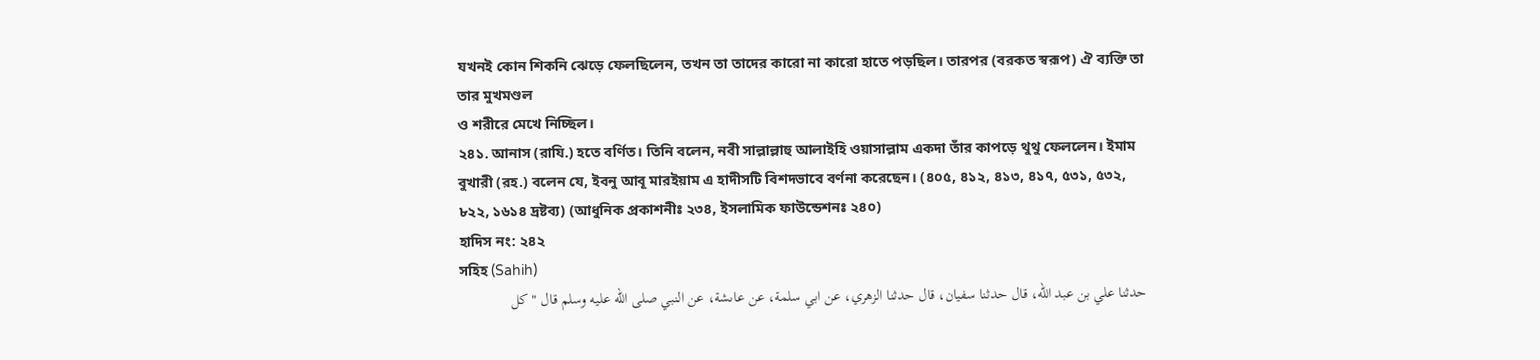যখনই কোন শিকনি ঝেড়ে ফেলছিলেন, তখন তা তাদের কারো না কারো হাতে পড়ছিল। তারপর (বরকত স্বরূপ) ঐ ব্যক্তি তা তার মুখমণ্ডল
ও শরীরে মেখে নিচ্ছিল।
২৪১. আনাস (রাযি.) হতে বর্ণিত। তিনি বলেন, নবী সাল্লাল্লাহু আলাইহি ওয়াসাল্লাম একদা তাঁর কাপড়ে থুথু ফেললেন। ইমাম বুখারী (রহ.) বলেন যে, ইবনু আবূ মারইয়াম এ হাদীসটি বিশদভাবে বর্ণনা করেছেন। (৪০৫, ৪১২, ৪১৩, ৪১৭, ৫৩১, ৫৩২, ৮২২, ১৬১৪ দ্রষ্টব্য) (আধুনিক প্রকাশনীঃ ২৩৪, ইসলামিক ফাউন্ডেশনঃ ২৪০)
হাদিস নং: ২৪২
সহিহ (Sahih)
حدثنا علي بن عبد الله، قال حدثنا سفيان، قال حدثنا الزهري، عن ابي سلمة، عن عاىشة، عن النبي صلى الله عليه وسلم قال " كل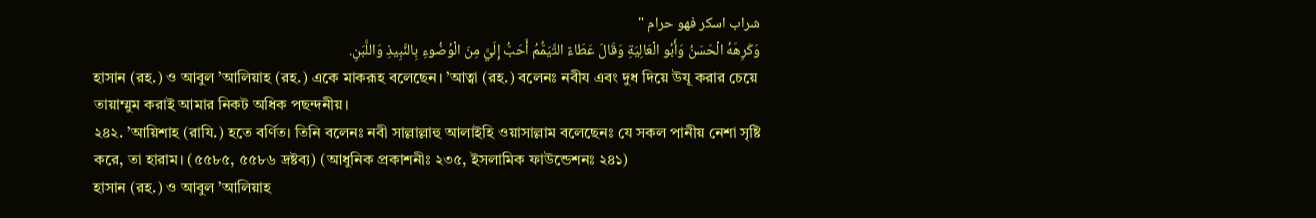شراب اسكر فهو حرام "
وَكَرِهَهُ الْحَسَنُ وَأَبُو الْعَالِيَةِ وَقَالَ عَطَاءٌ التَّيَمُّمُ أَحَبُّ إِلَيَّ مِنَ الْوُضُوءِ بِالنَّبِيذِ وَاللَّبَنِ.
হাসান (রহ.) ও আবুল ’আলিয়াহ (রহ.) একে মাকরূহ বলেছেন। ’আত্বা (রহ.) বলেনঃ নবীয এবং দুধ দিয়ে উযূ করার চেয়ে তায়াম্মুম করাই আমার নিকট অধিক পছন্দনীয়।
২৪২. ’আয়িশাহ (রাযি.) হতে বর্ণিত। তিনি বলেনঃ নবী সাল্লাল্লাহু আলাইহি ওয়াসাল্লাম বলেছেনঃ যে সকল পানীয় নেশা সৃষ্টি করে, তা হারাম। (৫৫৮৫, ৫৫৮৬ দ্রষ্টব্য) (আধুনিক প্রকাশনীঃ ২৩৫, ইসলামিক ফাউন্ডেশনঃ ২৪১)
হাসান (রহ.) ও আবুল ’আলিয়াহ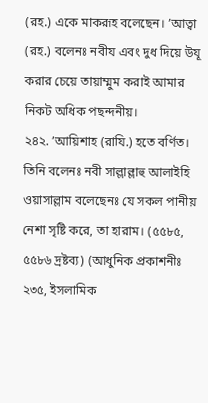(রহ.) একে মাকরূহ বলেছেন। ’আত্বা (রহ.) বলেনঃ নবীয এবং দুধ দিয়ে উযূ করার চেয়ে তায়াম্মুম করাই আমার নিকট অধিক পছন্দনীয়।
২৪২. ’আয়িশাহ (রাযি.) হতে বর্ণিত। তিনি বলেনঃ নবী সাল্লাল্লাহু আলাইহি ওয়াসাল্লাম বলেছেনঃ যে সকল পানীয় নেশা সৃষ্টি করে, তা হারাম। (৫৫৮৫, ৫৫৮৬ দ্রষ্টব্য) (আধুনিক প্রকাশনীঃ ২৩৫, ইসলামিক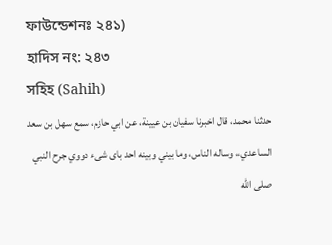ফাউন্ডেশনঃ ২৪১)
হাদিস নং: ২৪৩
সহিহ (Sahih)
حدثنا محمد، قال اخبرنا سفيان بن عيينة، عن ابي حازم، سمع سهل بن سعد الساعدي،، وساله الناس، وما بيني وبينه احد باى شىء دووي جرح النبي صلى الله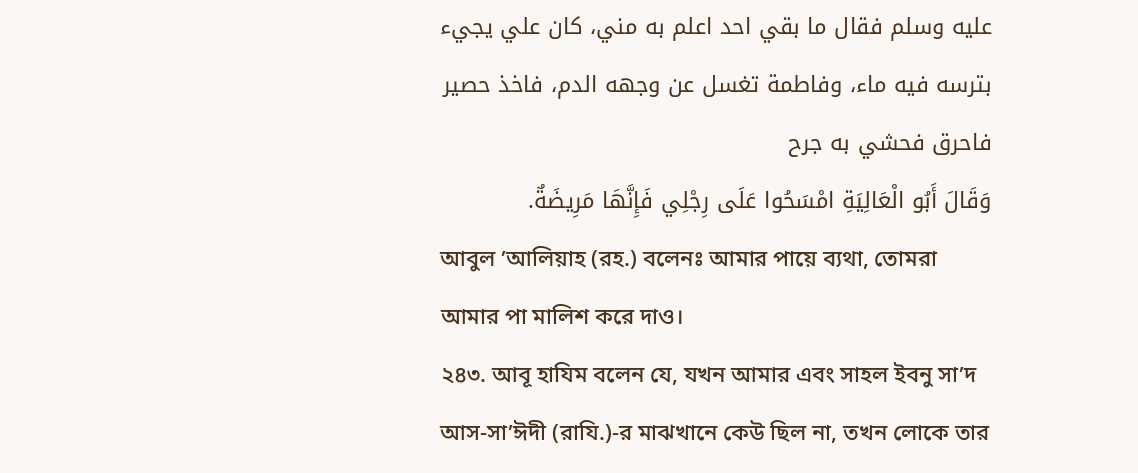عليه وسلم فقال ما بقي احد اعلم به مني، كان علي يجيء بترسه فيه ماء، وفاطمة تغسل عن وجهه الدم، فاخذ حصير فاحرق فحشي به جرح
وَقَالَ أَبُو الْعَالِيَةِ امْسَحُوا عَلَى رِجْلِي فَإِنَّهَا مَرِيضَةٌ.
আবুল ’আলিয়াহ (রহ.) বলেনঃ আমার পায়ে ব্যথা, তোমরা আমার পা মালিশ করে দাও।
২৪৩. আবূ হাযিম বলেন যে, যখন আমার এবং সাহল ইবনু সা’দ আস-সা’ঈদী (রাযি.)-র মাঝখানে কেউ ছিল না, তখন লোকে তার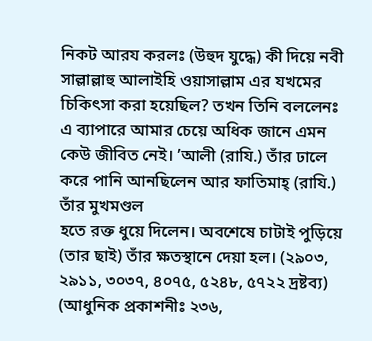নিকট আরয করলঃ (উহুদ যুদ্ধে) কী দিয়ে নবী সাল্লাল্লাহু আলাইহি ওয়াসাল্লাম এর যখমের চিকিৎসা করা হয়েছিল? তখন তিনি বললেনঃ এ ব্যাপারে আমার চেয়ে অধিক জানে এমন কেউ জীবিত নেই। ’আলী (রাযি.) তাঁর ঢালে করে পানি আনছিলেন আর ফাতিমাহ্ (রাযি.) তাঁর মুখমণ্ডল
হতে রক্ত ধুয়ে দিলেন। অবশেষে চাটাই পুড়িয়ে (তার ছাই) তাঁর ক্ষতস্থানে দেয়া হল। (২৯০৩, ২৯১১, ৩০৩৭, ৪০৭৫, ৫২৪৮, ৫৭২২ দ্রষ্টব্য) (আধুনিক প্রকাশনীঃ ২৩৬,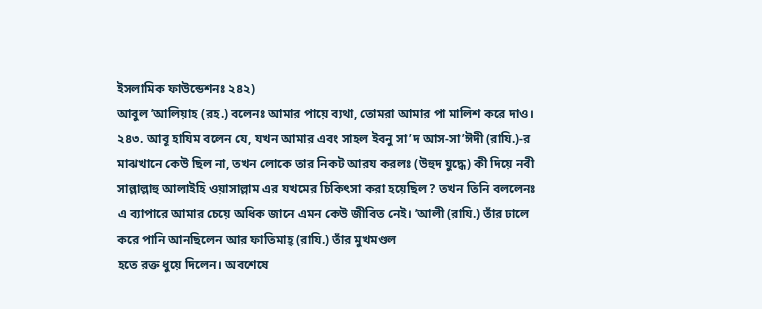ইসলামিক ফাউন্ডেশনঃ ২৪২)
আবুল ’আলিয়াহ (রহ.) বলেনঃ আমার পায়ে ব্যথা, তোমরা আমার পা মালিশ করে দাও।
২৪৩. আবূ হাযিম বলেন যে, যখন আমার এবং সাহল ইবনু সা’দ আস-সা’ঈদী (রাযি.)-র মাঝখানে কেউ ছিল না, তখন লোকে তার নিকট আরয করলঃ (উহুদ যুদ্ধে) কী দিয়ে নবী সাল্লাল্লাহু আলাইহি ওয়াসাল্লাম এর যখমের চিকিৎসা করা হয়েছিল? তখন তিনি বললেনঃ এ ব্যাপারে আমার চেয়ে অধিক জানে এমন কেউ জীবিত নেই। ’আলী (রাযি.) তাঁর ঢালে করে পানি আনছিলেন আর ফাতিমাহ্ (রাযি.) তাঁর মুখমণ্ডল
হতে রক্ত ধুয়ে দিলেন। অবশেষে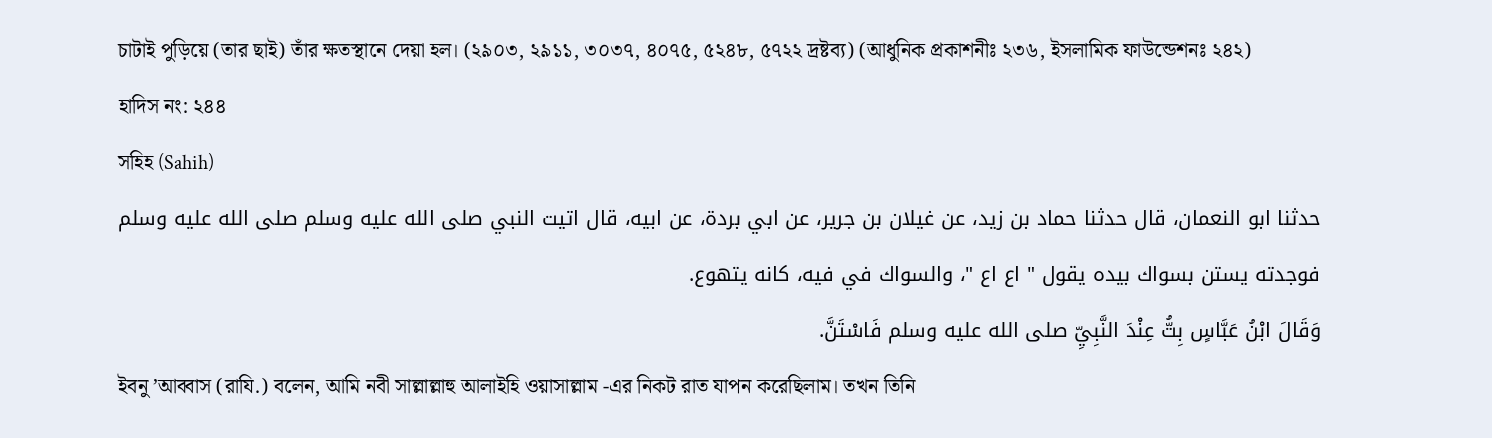চাটাই পুড়িয়ে (তার ছাই) তাঁর ক্ষতস্থানে দেয়া হল। (২৯০৩, ২৯১১, ৩০৩৭, ৪০৭৫, ৫২৪৮, ৫৭২২ দ্রষ্টব্য) (আধুনিক প্রকাশনীঃ ২৩৬, ইসলামিক ফাউন্ডেশনঃ ২৪২)
হাদিস নং: ২৪৪
সহিহ (Sahih)
حدثنا ابو النعمان، قال حدثنا حماد بن زيد، عن غيلان بن جرير، عن ابي بردة، عن ابيه، قال اتيت النبي صلى الله عليه وسلم صلى الله عليه وسلم فوجدته يستن بسواك بيده يقول " اع اع "، والسواك في فيه، كانه يتهوع.
وَقَالَ ابْنُ عَبَّاسٍ بِتُّ عِنْدَ النَّبِيِّ صلى الله عليه وسلم فَاسْتَنَّ.
ইবনু ’আব্বাস (রাযি.) বলেন, আমি নবী সাল্লাল্লাহু আলাইহি ওয়াসাল্লাম -এর নিকট রাত যাপন করেছিলাম। তখন তিনি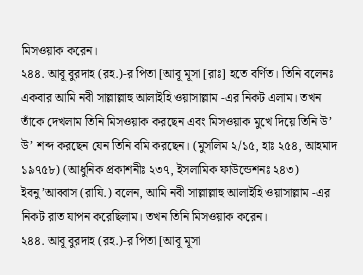মিসওয়াক করেন।
২৪৪. আবূ বুরদাহ (রহ.)-র পিতা [আবূ মূসা [রাঃ] হতে বর্ণিত। তিনি বলেনঃ একবার আমি নবী সাল্লাল্লাহু আলাইহি ওয়াসাল্লাম -এর নিকট এলাম। তখন তাঁকে দেখলাম তিনি মিসওয়াক করছেন এবং মিসওয়াক মুখে দিয়ে তিনি উ’ উ’ শব্দ করছেন যেন তিনি বমি করছেন। (মুসলিম ২/১৫, হাঃ ২৫৪, আহমাদ ১৯৭৫৮) (আধুনিক প্রকাশনীঃ ২৩৭, ইসলামিক ফাউন্ডেশনঃ ২৪৩)
ইবনু ’আব্বাস (রাযি.) বলেন, আমি নবী সাল্লাল্লাহু আলাইহি ওয়াসাল্লাম -এর নিকট রাত যাপন করেছিলাম। তখন তিনি মিসওয়াক করেন।
২৪৪. আবূ বুরদাহ (রহ.)-র পিতা [আবূ মূসা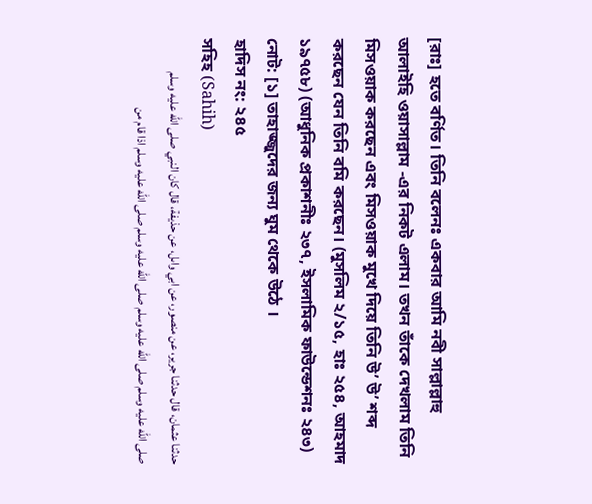[রাঃ] হতে বর্ণিত। তিনি বলেনঃ একবার আমি নবী সাল্লাল্লাহু আলাইহি ওয়াসাল্লাম -এর নিকট এলাম। তখন তাঁকে দেখলাম তিনি মিসওয়াক করছেন এবং মিসওয়াক মুখে দিয়ে তিনি উ’ উ’ শব্দ করছেন যেন তিনি বমি করছেন। (মুসলিম ২/১৫, হাঃ ২৫৪, আহমাদ ১৯৭৫৮) (আধুনিক প্রকাশনীঃ ২৩৭, ইসলামিক ফাউন্ডেশনঃ ২৪৩)
নোট: [১] তাহাজ্জুদের জন্য ঘুম থেকে উঠে ।
হাদিস নং: ২৪৫
সহিহ (Sahih)
حدثنا عثمان، قال حدثنا جرير، عن منصور، عن ابي واىل، عن حذيفة، قال كان النبي صلى الله عليه وسلم صلى الله عليه وسلم صلى الله عليه وسلم صلى الله عليه وسلم صلى الله عليه وسلم اذا قام من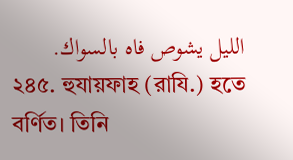الليل يشوص فاه بالسواك.
২৪৫. হুযায়ফাহ (রাযি.) হতে বর্ণিত। তিনি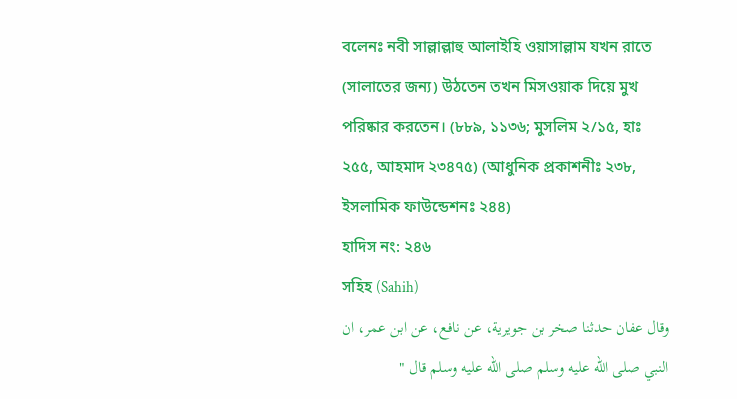বলেনঃ নবী সাল্লাল্লাহু আলাইহি ওয়াসাল্লাম যখন রাতে (সালাতের জন্য) উঠতেন তখন মিসওয়াক দিয়ে মুখ পরিষ্কার করতেন। (৮৮৯, ১১৩৬; মুসলিম ২/১৫, হাঃ ২৫৫, আহমাদ ২৩৪৭৫) (আধুনিক প্রকাশনীঃ ২৩৮, ইসলামিক ফাউন্ডেশনঃ ২৪৪)
হাদিস নং: ২৪৬
সহিহ (Sahih)
وقال عفان حدثنا صخر بن جويرية، عن نافع، عن ابن عمر، ان النبي صلى الله عليه وسلم صلى الله عليه وسلم قال "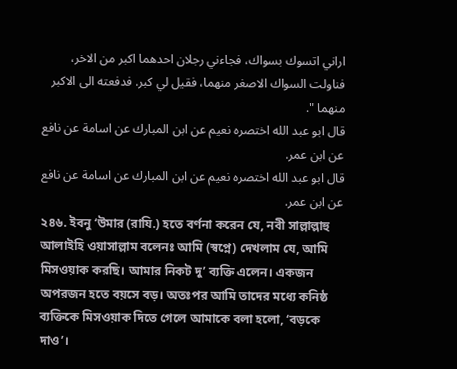اراني اتسوك بسواك، فجاءني رجلان احدهما اكبر من الاخر، فناولت السواك الاصغر منهما، فقيل لي كبر. فدفعته الى الاكبر منهما ".
قال ابو عبد الله اختصره نعيم عن ابن المبارك عن اسامة عن نافع عن ابن عمر.
قال ابو عبد الله اختصره نعيم عن ابن المبارك عن اسامة عن نافع عن ابن عمر.
২৪৬. ইবনু ‘উমার (রাযি.) হতে বর্ণনা করেন যে, নবী সাল্লাল্লাহু আলাইহি ওয়াসাল্লাম বলেনঃ আমি (স্বপ্নে) দেখলাম যে, আমি মিসওয়াক করছি। আমার নিকট দু’ ব্যক্তি এলেন। একজন অপরজন হতে বয়সে বড়। অতঃপর আমি তাদের মধ্যে কনিষ্ঠ ব্যক্তিকে মিসওয়াক দিতে গেলে আমাকে বলা হলো, ‘বড়কে দাও’।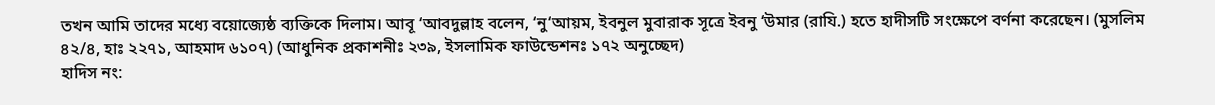তখন আমি তাদের মধ্যে বয়োজ্যেষ্ঠ ব্যক্তিকে দিলাম। আবূ ‘আবদুল্লাহ বলেন, ‘নু‘আয়ম, ইবনুল মুবারাক সূত্রে ইবনু ‘উমার (রাযি.) হতে হাদীসটি সংক্ষেপে বর্ণনা করেছেন। (মুসলিম ৪২/৪, হাঃ ২২৭১, আহমাদ ৬১০৭) (আধুনিক প্রকাশনীঃ ২৩৯, ইসলামিক ফাউন্ডেশনঃ ১৭২ অনুচ্ছেদ)
হাদিস নং: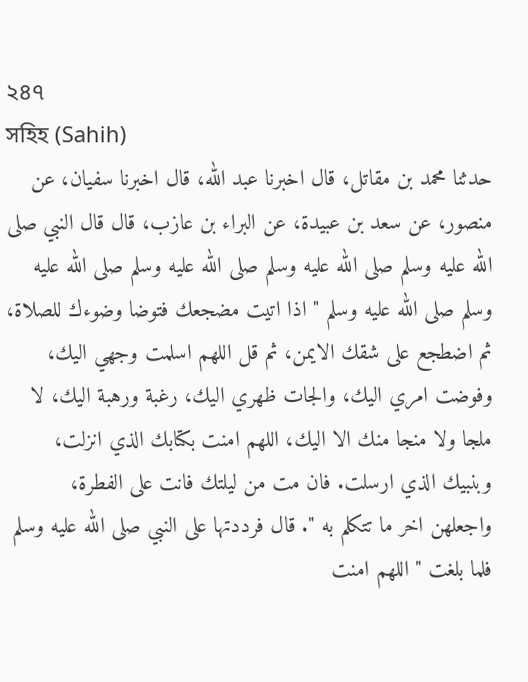২৪৭
সহিহ (Sahih)
حدثنا محمد بن مقاتل، قال اخبرنا عبد الله، قال اخبرنا سفيان، عن منصور، عن سعد بن عبيدة، عن البراء بن عازب، قال قال النبي صلى الله عليه وسلم صلى الله عليه وسلم صلى الله عليه وسلم صلى الله عليه وسلم صلى الله عليه وسلم " اذا اتيت مضجعك فتوضا وضوءك للصلاة، ثم اضطجع على شقك الايمن، ثم قل اللهم اسلمت وجهي اليك، وفوضت امري اليك، والجات ظهري اليك، رغبة ورهبة اليك، لا ملجا ولا منجا منك الا اليك، اللهم امنت بكتابك الذي انزلت، وبنبيك الذي ارسلت. فان مت من ليلتك فانت على الفطرة، واجعلهن اخر ما تتكلم به ". قال فرددتها على النبي صلى الله عليه وسلم فلما بلغت " اللهم امنت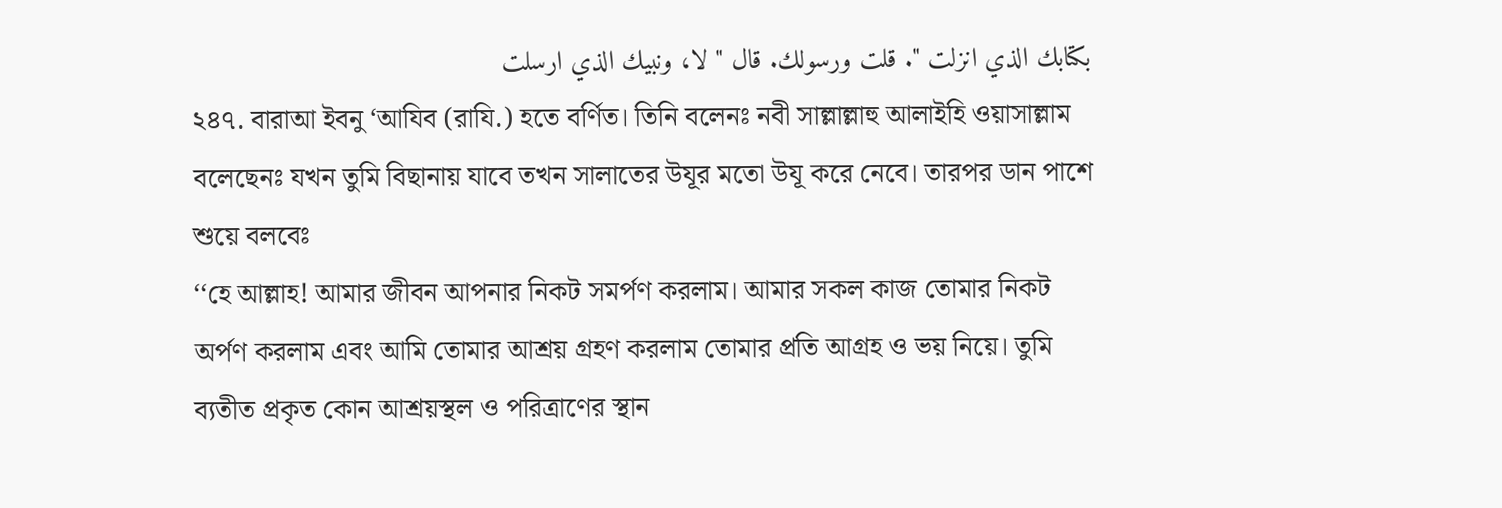بكتابك الذي انزلت ". قلت ورسولك. قال " لا، ونبيك الذي ارسلت
২৪৭. বারাআ ইবনু ‘আযিব (রাযি.) হতে বর্ণিত। তিনি বলেনঃ নবী সাল্লাল্লাহু আলাইহি ওয়াসাল্লাম বলেছেনঃ যখন তুমি বিছানায় যাবে তখন সালাতের উযূর মতো উযূ করে নেবে। তারপর ডান পাশে শুয়ে বলবেঃ
‘‘হে আল্লাহ! আমার জীবন আপনার নিকট সমর্পণ করলাম। আমার সকল কাজ তোমার নিকট অর্পণ করলাম এবং আমি তোমার আশ্রয় গ্রহণ করলাম তোমার প্রতি আগ্রহ ও ভয় নিয়ে। তুমি ব্যতীত প্রকৃত কোন আশ্রয়স্থল ও পরিত্রাণের স্থান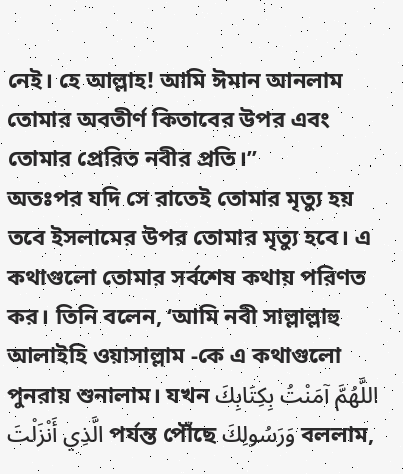নেই। হে আল্লাহ! আমি ঈমান আনলাম তোমার অবতীর্ণ কিতাবের উপর এবং তোমার প্রেরিত নবীর প্রতি।’’
অতঃপর যদি সে রাতেই তোমার মৃত্যু হয় তবে ইসলামের উপর তোমার মৃত্যু হবে। এ কথাগুলো তোমার সর্বশেষ কথায় পরিণত কর। তিনি বলেন, ‘আমি নবী সাল্লাল্লাহু আলাইহি ওয়াসাল্লাম -কে এ কথাগুলো পুনরায় শুনালাম। যখন اللَّهُمَّ آمَنْتُ بِكِتَابِكَ الَّذِي أَنْزَلْتَ পর্যন্ত পৌঁছে وَرَسُولِكَ বললাম,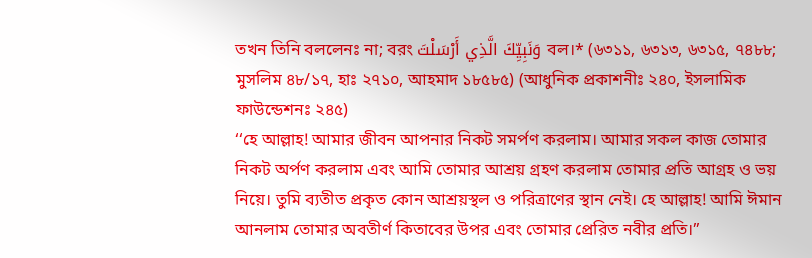তখন তিনি বললেনঃ না; বরং وَنَبِيِّكَ الَّذِي أَرْسَلْتَ বল।* (৬৩১১, ৬৩১৩, ৬৩১৫, ৭৪৮৮; মুসলিম ৪৮/১৭, হাঃ ২৭১০, আহমাদ ১৮৫৮৫) (আধুনিক প্রকাশনীঃ ২৪০, ইসলামিক ফাউন্ডেশনঃ ২৪৫)
‘‘হে আল্লাহ! আমার জীবন আপনার নিকট সমর্পণ করলাম। আমার সকল কাজ তোমার নিকট অর্পণ করলাম এবং আমি তোমার আশ্রয় গ্রহণ করলাম তোমার প্রতি আগ্রহ ও ভয় নিয়ে। তুমি ব্যতীত প্রকৃত কোন আশ্রয়স্থল ও পরিত্রাণের স্থান নেই। হে আল্লাহ! আমি ঈমান আনলাম তোমার অবতীর্ণ কিতাবের উপর এবং তোমার প্রেরিত নবীর প্রতি।’’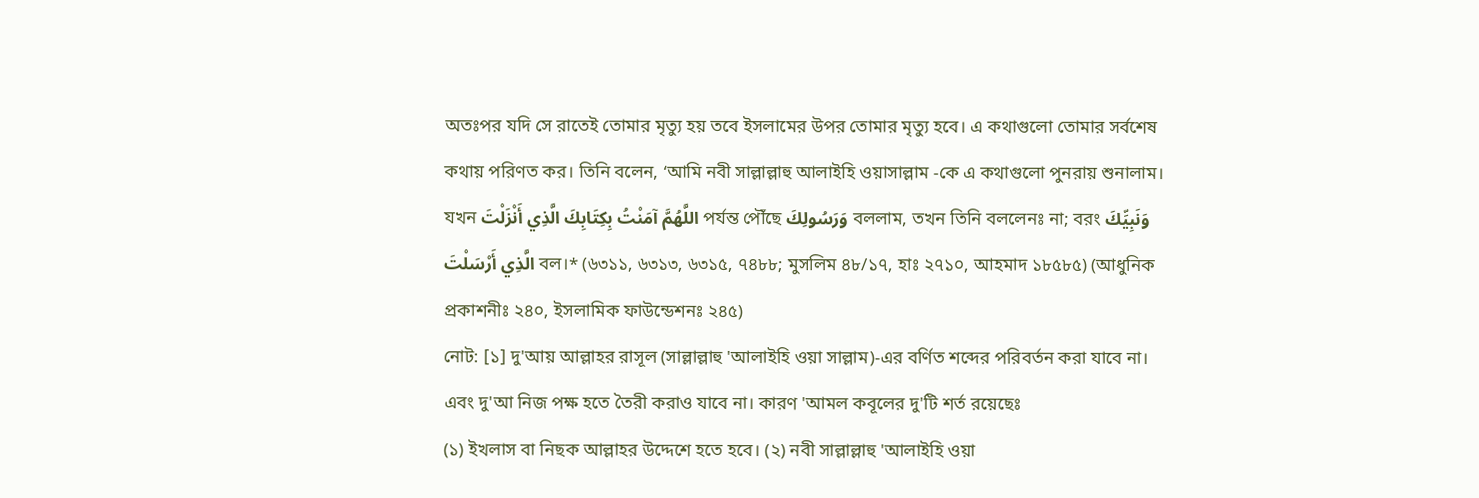অতঃপর যদি সে রাতেই তোমার মৃত্যু হয় তবে ইসলামের উপর তোমার মৃত্যু হবে। এ কথাগুলো তোমার সর্বশেষ কথায় পরিণত কর। তিনি বলেন, ‘আমি নবী সাল্লাল্লাহু আলাইহি ওয়াসাল্লাম -কে এ কথাগুলো পুনরায় শুনালাম। যখন اللَّهُمَّ آمَنْتُ بِكِتَابِكَ الَّذِي أَنْزَلْتَ পর্যন্ত পৌঁছে وَرَسُولِكَ বললাম, তখন তিনি বললেনঃ না; বরং وَنَبِيِّكَ الَّذِي أَرْسَلْتَ বল।* (৬৩১১, ৬৩১৩, ৬৩১৫, ৭৪৮৮; মুসলিম ৪৮/১৭, হাঃ ২৭১০, আহমাদ ১৮৫৮৫) (আধুনিক প্রকাশনীঃ ২৪০, ইসলামিক ফাউন্ডেশনঃ ২৪৫)
নোট: [১] দু'আয় আল্লাহর রাসূল (সাল্লাল্লাহু 'আলাইহি ওয়া সাল্লাম)-এর বর্ণিত শব্দের পরিবর্তন করা যাবে না। এবং দু'আ নিজ পক্ষ হতে তৈরী করাও যাবে না। কারণ 'আমল কবূলের দু'টি শর্ত রয়েছেঃ
(১) ইখলাস বা নিছক আল্লাহর উদ্দেশে হতে হবে। (২) নবী সাল্লাল্লাহু 'আলাইহি ওয়া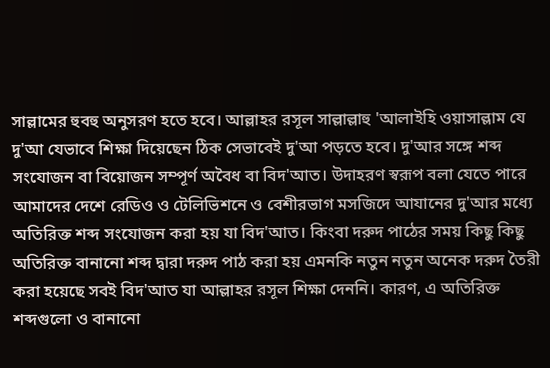সাল্লামের হুবহু অনুসরণ হতে হবে। আল্লাহর রসূল সাল্লাল্লাহু 'আলাইহি ওয়াসাল্লাম যে দু'আ যেভাবে শিক্ষা দিয়েছেন ঠিক সেভাবেই দু'আ পড়তে হবে। দু'আর সঙ্গে শব্দ সংযোজন বা বিয়োজন সম্পূর্ণ অবৈধ বা বিদ'আত। উদাহরণ স্বরূপ বলা যেতে পারে আমাদের দেশে রেডিও ও টেলিভিশনে ও বেশীরভাগ মসজিদে আযানের দু'আর মধ্যে অতিরিক্ত শব্দ সংযোজন করা হয় যা বিদ'আত। কিংবা দরুদ পাঠের সময় কিছু কিছু অতিরিক্ত বানানো শব্দ দ্বারা দরুদ পাঠ করা হয় এমনকি নতুন নতুন অনেক দরুদ তৈরী করা হয়েছে সবই বিদ'আত যা আল্লাহর রসূল শিক্ষা দেননি। কারণ, এ অতিরিক্ত শব্দগুলো ও বানানো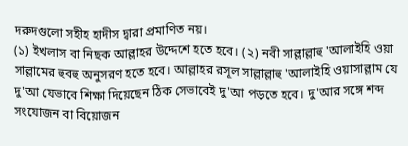দরুদগুলো সহীহ হাদীস দ্বারা প্রমাণিত নয়।
(১) ইখলাস বা নিছক আল্লাহর উদ্দেশে হতে হবে। (২) নবী সাল্লাল্লাহু 'আলাইহি ওয়া সাল্লামের হুবহু অনুসরণ হতে হবে। আল্লাহর রসূল সাল্লাল্লাহু 'আলাইহি ওয়াসাল্লাম যে দু'আ যেভাবে শিক্ষা দিয়েছেন ঠিক সেভাবেই দু'আ পড়তে হবে। দু'আর সঙ্গে শব্দ সংযোজন বা বিয়োজন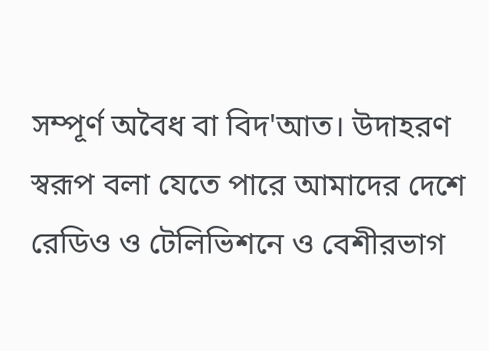সম্পূর্ণ অবৈধ বা বিদ'আত। উদাহরণ স্বরূপ বলা যেতে পারে আমাদের দেশে রেডিও ও টেলিভিশনে ও বেশীরভাগ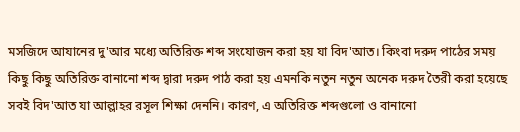মসজিদে আযানের দু'আর মধ্যে অতিরিক্ত শব্দ সংযোজন করা হয় যা বিদ'আত। কিংবা দরুদ পাঠের সময় কিছু কিছু অতিরিক্ত বানানো শব্দ দ্বারা দরুদ পাঠ করা হয় এমনকি নতুন নতুন অনেক দরুদ তৈরী করা হয়েছে সবই বিদ'আত যা আল্লাহর রসূল শিক্ষা দেননি। কারণ, এ অতিরিক্ত শব্দগুলো ও বানানো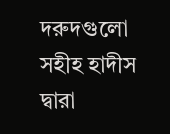দরুদগুলো সহীহ হাদীস দ্বারা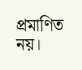প্রমাণিত নয়।